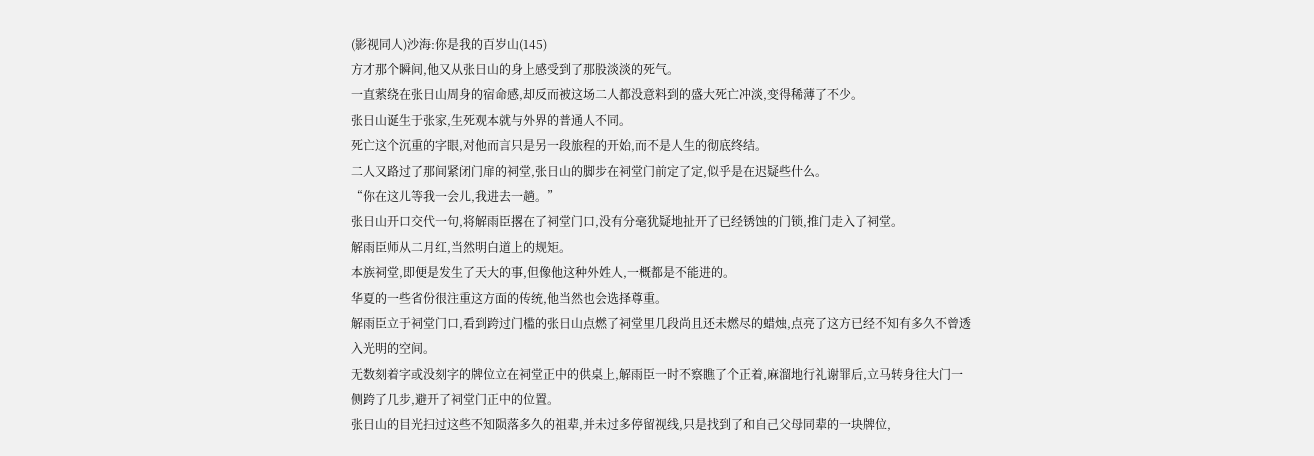(影视同人)沙海:你是我的百岁山(145)
方才那个瞬间,他又从张日山的身上感受到了那股淡淡的死气。
一直萦绕在张日山周身的宿命感,却反而被这场二人都没意料到的盛大死亡冲淡,变得稀薄了不少。
张日山诞生于张家,生死观本就与外界的普通人不同。
死亡这个沉重的字眼,对他而言只是另一段旅程的开始,而不是人生的彻底终结。
二人又路过了那间紧闭门扉的祠堂,张日山的脚步在祠堂门前定了定,似乎是在迟疑些什么。
“你在这儿等我一会儿,我进去一趟。”
张日山开口交代一句,将解雨臣撂在了祠堂门口,没有分毫犹疑地扯开了已经锈蚀的门锁,推门走入了祠堂。
解雨臣师从二月红,当然明白道上的规矩。
本族祠堂,即便是发生了天大的事,但像他这种外姓人,一概都是不能进的。
华夏的一些省份很注重这方面的传统,他当然也会选择尊重。
解雨臣立于祠堂门口,看到跨过门槛的张日山点燃了祠堂里几段尚且还未燃尽的蜡烛,点亮了这方已经不知有多久不曾透入光明的空间。
无数刻着字或没刻字的牌位立在祠堂正中的供桌上,解雨臣一时不察瞧了个正着,麻溜地行礼谢罪后,立马转身往大门一侧跨了几步,避开了祠堂门正中的位置。
张日山的目光扫过这些不知陨落多久的祖辈,并未过多停留视线,只是找到了和自己父母同辈的一块牌位,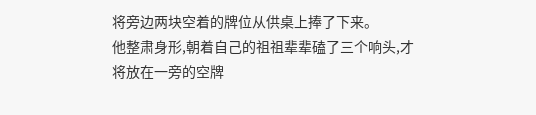将旁边两块空着的牌位从供桌上捧了下来。
他整肃身形,朝着自己的祖祖辈辈磕了三个响头,才将放在一旁的空牌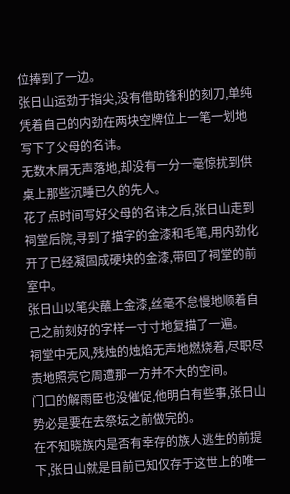位捧到了一边。
张日山运劲于指尖,没有借助锋利的刻刀,单纯凭着自己的内劲在两块空牌位上一笔一划地写下了父母的名讳。
无数木屑无声落地,却没有一分一毫惊扰到供桌上那些沉睡已久的先人。
花了点时间写好父母的名讳之后,张日山走到祠堂后院,寻到了描字的金漆和毛笔,用内劲化开了已经凝固成硬块的金漆,带回了祠堂的前室中。
张日山以笔尖蘸上金漆,丝毫不怠慢地顺着自己之前刻好的字样一寸寸地复描了一遍。
祠堂中无风,残烛的烛焰无声地燃烧着,尽职尽责地照亮它周遭那一方并不大的空间。
门口的解雨臣也没催促,他明白有些事,张日山势必是要在去祭坛之前做完的。
在不知晓族内是否有幸存的族人逃生的前提下,张日山就是目前已知仅存于这世上的唯一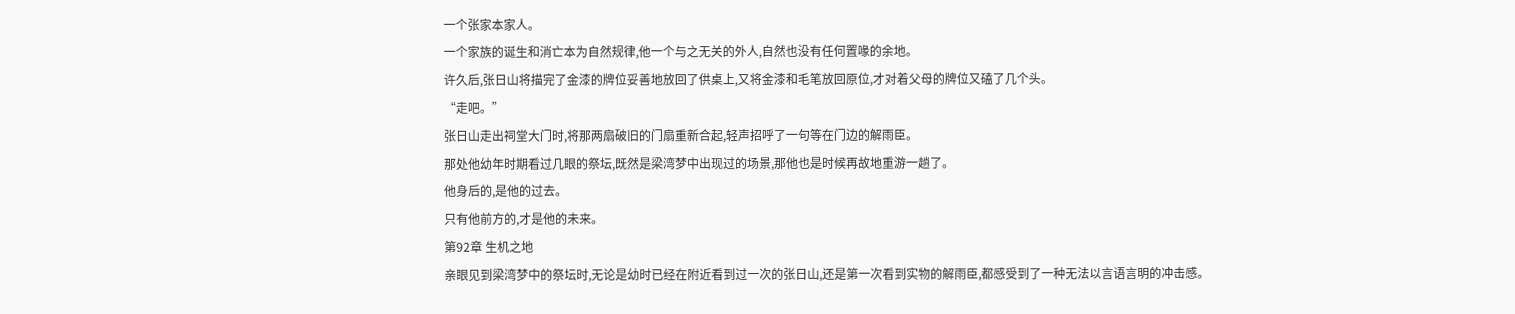一个张家本家人。
一个家族的诞生和消亡本为自然规律,他一个与之无关的外人,自然也没有任何置喙的余地。
许久后,张日山将描完了金漆的牌位妥善地放回了供桌上,又将金漆和毛笔放回原位,才对着父母的牌位又磕了几个头。
“走吧。”
张日山走出祠堂大门时,将那两扇破旧的门扇重新合起,轻声招呼了一句等在门边的解雨臣。
那处他幼年时期看过几眼的祭坛,既然是梁湾梦中出现过的场景,那他也是时候再故地重游一趟了。
他身后的,是他的过去。
只有他前方的,才是他的未来。
第92章 生机之地
亲眼见到梁湾梦中的祭坛时,无论是幼时已经在附近看到过一次的张日山,还是第一次看到实物的解雨臣,都感受到了一种无法以言语言明的冲击感。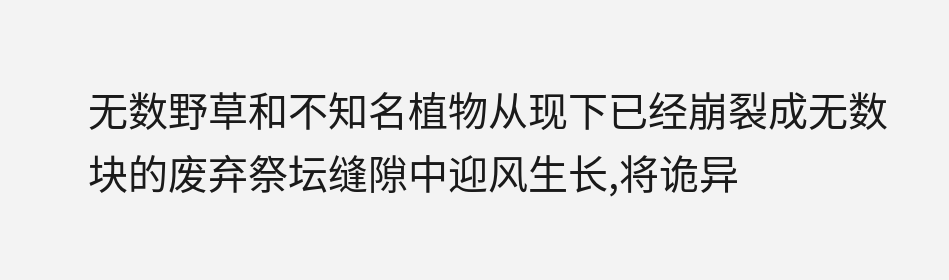无数野草和不知名植物从现下已经崩裂成无数块的废弃祭坛缝隙中迎风生长,将诡异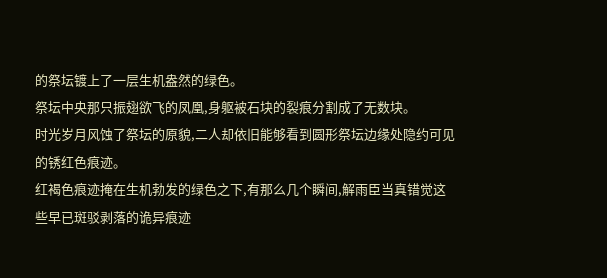的祭坛镀上了一层生机盎然的绿色。
祭坛中央那只振翅欲飞的凤凰,身躯被石块的裂痕分割成了无数块。
时光岁月风蚀了祭坛的原貌,二人却依旧能够看到圆形祭坛边缘处隐约可见的锈红色痕迹。
红褐色痕迹掩在生机勃发的绿色之下,有那么几个瞬间,解雨臣当真错觉这些早已斑驳剥落的诡异痕迹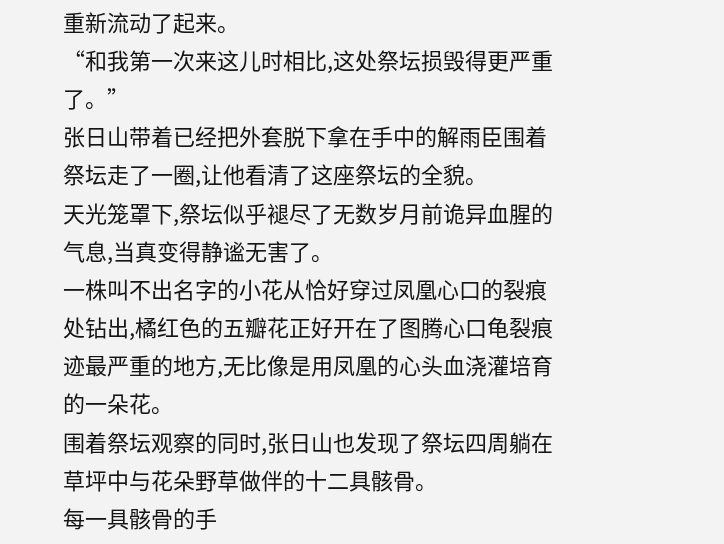重新流动了起来。
“和我第一次来这儿时相比,这处祭坛损毁得更严重了。”
张日山带着已经把外套脱下拿在手中的解雨臣围着祭坛走了一圈,让他看清了这座祭坛的全貌。
天光笼罩下,祭坛似乎褪尽了无数岁月前诡异血腥的气息,当真变得静谧无害了。
一株叫不出名字的小花从恰好穿过凤凰心口的裂痕处钻出,橘红色的五瓣花正好开在了图腾心口龟裂痕迹最严重的地方,无比像是用凤凰的心头血浇灌培育的一朵花。
围着祭坛观察的同时,张日山也发现了祭坛四周躺在草坪中与花朵野草做伴的十二具骸骨。
每一具骸骨的手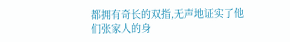都拥有奇长的双指,无声地证实了他们张家人的身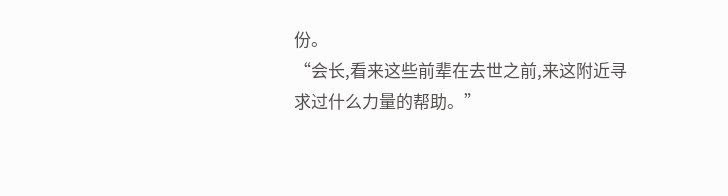份。
“会长,看来这些前辈在去世之前,来这附近寻求过什么力量的帮助。”